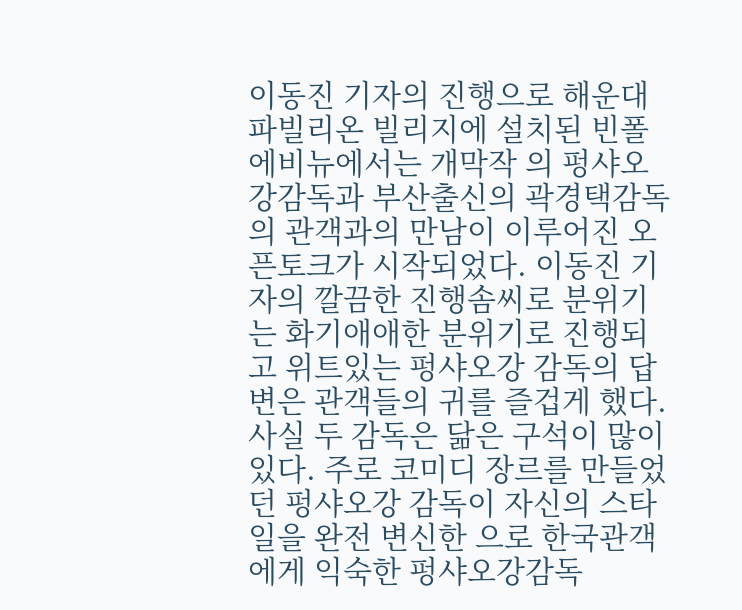이동진 기자의 진행으로 해운대 파빌리온 빌리지에 설치된 빈폴에비뉴에서는 개막작 의 펑샤오강감독과 부산출신의 곽경택감독의 관객과의 만남이 이루어진 오픈토크가 시작되었다. 이동진 기자의 깔끔한 진행솜씨로 분위기는 화기애애한 분위기로 진행되고 위트있는 펑샤오강 감독의 답변은 관객들의 귀를 즐겁게 했다.
사실 두 감독은 닮은 구석이 많이 있다. 주로 코미디 장르를 만들었던 펑샤오강 감독이 자신의 스타일을 완전 변신한 으로 한국관객에게 익숙한 펑샤오강감독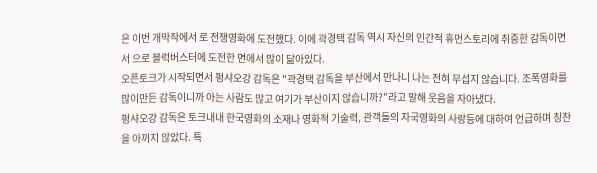은 이번 개막작에서 로 전쟁영화에 도전했다. 이에 곽경택 감독 역시 자신의 인간적 휴먼스토리에 취중한 감독이면서 으로 블럭버스터에 도전한 면에서 많이 닮아있다.
오픈토크가 시작되면서 펑샤오강 감독은 "곽경택 감독을 부산에서 만나니 나는 전혀 무섭지 않습니다. 조폭영화를 많이만든 감독이니까 아는 사람도 많고 여기가 부산이지 않습니까?"라고 말해 웃음을 자아냈다.
펑샤오강 감독은 토크내내 한국영화의 소재나 영화적 기술력, 관객들의 자국영화의 사랑등에 대하여 언급하며 칭찬을 아끼지 않았다. 특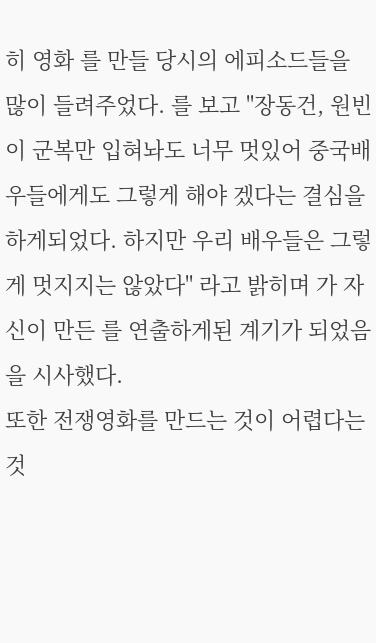히 영화 를 만들 당시의 에피소드들을 많이 들려주었다. 를 보고 "장동건, 원빈이 군복만 입혀놔도 너무 멋있어 중국배우들에게도 그렇게 해야 겠다는 결심을 하게되었다. 하지만 우리 배우들은 그렇게 멋지지는 않았다" 라고 밝히며 가 자신이 만든 를 연출하게된 계기가 되었음을 시사했다.
또한 전쟁영화를 만드는 것이 어렵다는 것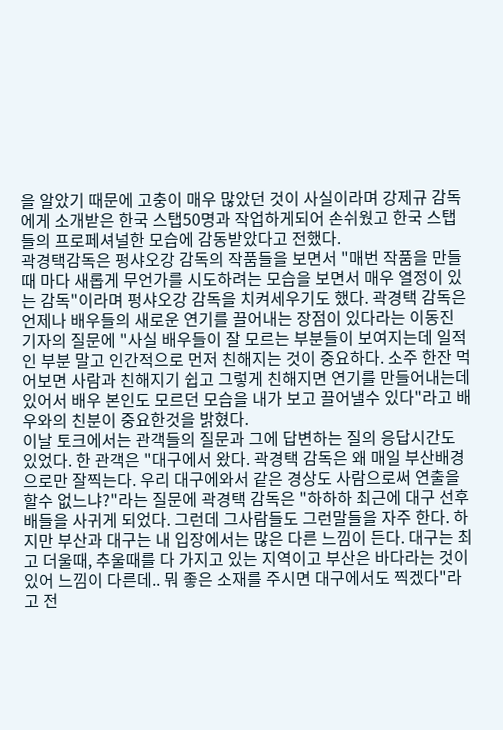을 알았기 때문에 고충이 매우 많았던 것이 사실이라며 강제규 감독에게 소개받은 한국 스탭50명과 작업하게되어 손쉬웠고 한국 스탭들의 프로페셔널한 모습에 감동받았다고 전했다.
곽경택감독은 펑샤오강 감독의 작품들을 보면서 "매번 작품을 만들때 마다 새롭게 무언가를 시도하려는 모습을 보면서 매우 열정이 있는 감독"이라며 펑샤오강 감독을 치켜세우기도 했다. 곽경택 감독은 언제나 배우들의 새로운 연기를 끌어내는 장점이 있다라는 이동진 기자의 질문에 "사실 배우들이 잘 모르는 부분들이 보여지는데 일적인 부분 말고 인간적으로 먼저 친해지는 것이 중요하다. 소주 한잔 먹어보면 사람과 친해지기 쉽고 그렇게 친해지면 연기를 만들어내는데 있어서 배우 본인도 모르던 모습을 내가 보고 끌어낼수 있다"라고 배우와의 친분이 중요한것을 밝혔다.
이날 토크에서는 관객들의 질문과 그에 답변하는 질의 응답시간도 있었다. 한 관객은 "대구에서 왔다. 곽경택 감독은 왜 매일 부산배경으로만 잘찍는다. 우리 대구에와서 같은 경상도 사람으로써 연출을 할수 없느냐?"라는 질문에 곽경택 감독은 "하하하 최근에 대구 선후배들을 사귀게 되었다. 그런데 그사람들도 그런말들을 자주 한다. 하지만 부산과 대구는 내 입장에서는 많은 다른 느낌이 든다. 대구는 최고 더울때, 추울때를 다 가지고 있는 지역이고 부산은 바다라는 것이 있어 느낌이 다른데.. 뭐 좋은 소재를 주시면 대구에서도 찍겠다"라고 전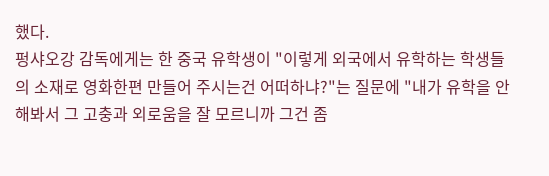했다.
펑샤오강 감독에게는 한 중국 유학생이 "이렇게 외국에서 유학하는 학생들의 소재로 영화한편 만들어 주시는건 어떠하냐?"는 질문에 "내가 유학을 안해봐서 그 고충과 외로움을 잘 모르니까 그건 좀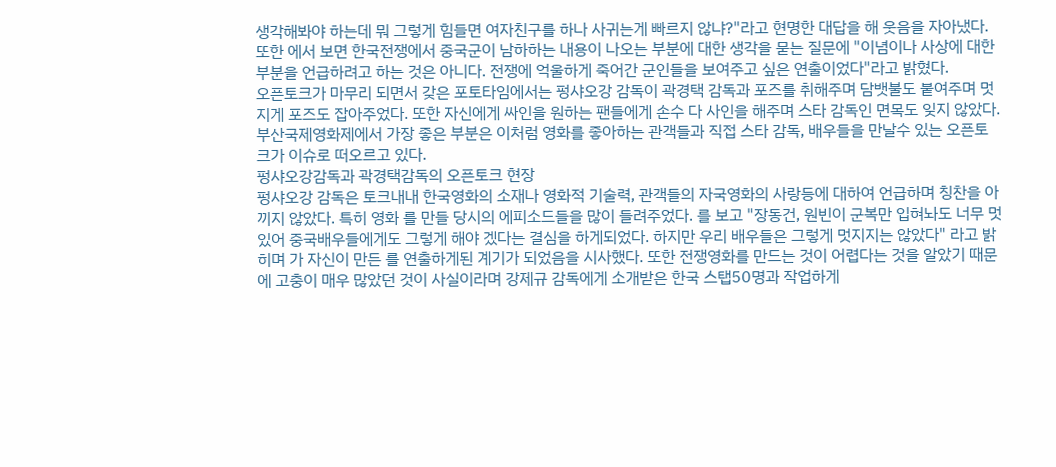생각해봐야 하는데 뭐 그렇게 힘들면 여자친구를 하나 사귀는게 빠르지 않냐?"라고 현명한 대답을 해 웃음을 자아냈다. 또한 에서 보면 한국전쟁에서 중국군이 남하하는 내용이 나오는 부분에 대한 생각을 묻는 질문에 "이념이나 사상에 대한 부분을 언급하려고 하는 것은 아니다. 전쟁에 억울하게 죽어간 군인들을 보여주고 싶은 연출이었다"라고 밝혔다.
오픈토크가 마무리 되면서 갖은 포토타임에서는 펑샤오강 감독이 곽경택 감독과 포즈를 취해주며 담뱃불도 붙여주며 멋지게 포즈도 잡아주었다. 또한 자신에게 싸인을 원하는 팬들에게 손수 다 사인을 해주며 스타 감독인 면목도 잊지 않았다.
부산국제영화제에서 가장 좋은 부분은 이처럼 영화를 좋아하는 관객들과 직접 스타 감독, 배우들을 만날수 있는 오픈토크가 이슈로 떠오르고 있다.
펑샤오강감독과 곽경택감독의 오픈토크 현장
펑샤오강 감독은 토크내내 한국영화의 소재나 영화적 기술력, 관객들의 자국영화의 사랑등에 대하여 언급하며 칭찬을 아끼지 않았다. 특히 영화 를 만들 당시의 에피소드들을 많이 들려주었다. 를 보고 "장동건, 원빈이 군복만 입혀놔도 너무 멋있어 중국배우들에게도 그렇게 해야 겠다는 결심을 하게되었다. 하지만 우리 배우들은 그렇게 멋지지는 않았다" 라고 밝히며 가 자신이 만든 를 연출하게된 계기가 되었음을 시사했다. 또한 전쟁영화를 만드는 것이 어렵다는 것을 알았기 때문에 고충이 매우 많았던 것이 사실이라며 강제규 감독에게 소개받은 한국 스탭50명과 작업하게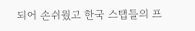되어 손쉬웠고 한국 스탭들의 프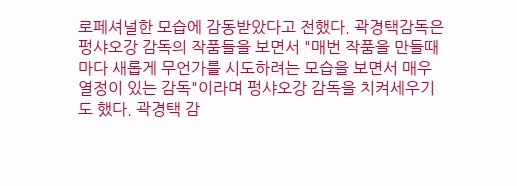로페셔널한 모습에 감동받았다고 전했다. 곽경택감독은 펑샤오강 감독의 작품들을 보면서 "매번 작품을 만들때 마다 새롭게 무언가를 시도하려는 모습을 보면서 매우 열정이 있는 감독"이라며 펑샤오강 감독을 치켜세우기도 했다. 곽경택 감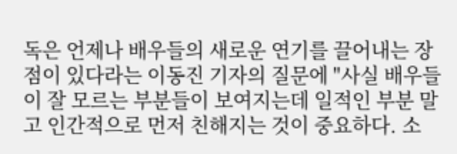독은 언제나 배우들의 새로운 연기를 끌어내는 장점이 있다라는 이동진 기자의 질문에 "사실 배우들이 잘 모르는 부분들이 보여지는데 일적인 부분 말고 인간적으로 먼저 친해지는 것이 중요하다. 소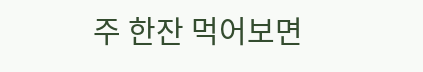주 한잔 먹어보면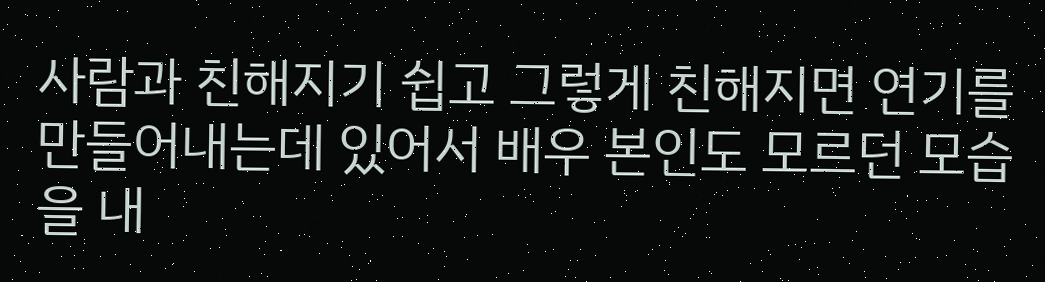사람과 친해지기 쉽고 그렇게 친해지면 연기를 만들어내는데 있어서 배우 본인도 모르던 모습을 내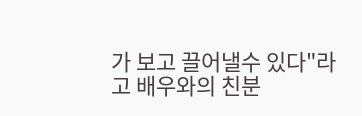가 보고 끌어낼수 있다"라고 배우와의 친분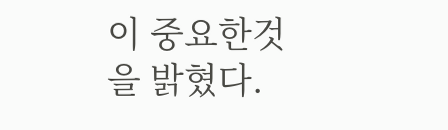이 중요한것을 밝혔다.